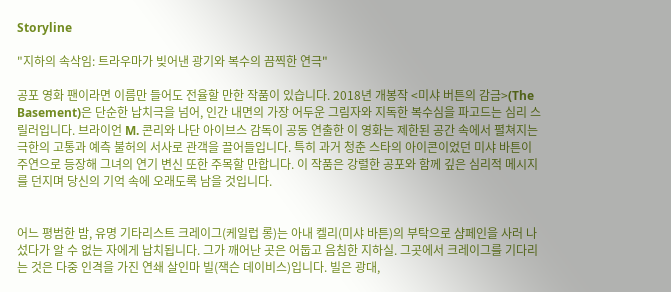Storyline

"지하의 속삭임: 트라우마가 빚어낸 광기와 복수의 끔찍한 연극"

공포 영화 팬이라면 이름만 들어도 전율할 만한 작품이 있습니다. 2018년 개봉작 <미샤 버튼의 감금>(The Basement)은 단순한 납치극을 넘어, 인간 내면의 가장 어두운 그림자와 지독한 복수심을 파고드는 심리 스릴러입니다. 브라이언 M. 콘리와 나단 아이브스 감독이 공동 연출한 이 영화는 제한된 공간 속에서 펼쳐지는 극한의 고통과 예측 불허의 서사로 관객을 끌어들입니다. 특히 과거 청춘 스타의 아이콘이었던 미샤 바튼이 주연으로 등장해 그녀의 연기 변신 또한 주목할 만합니다. 이 작품은 강렬한 공포와 함께 깊은 심리적 메시지를 던지며 당신의 기억 속에 오래도록 남을 것입니다.


어느 평범한 밤, 유명 기타리스트 크레이그(케일럽 롱)는 아내 켈리(미샤 바튼)의 부탁으로 샴페인을 사러 나섰다가 알 수 없는 자에게 납치됩니다. 그가 깨어난 곳은 어둡고 음침한 지하실. 그곳에서 크레이그를 기다리는 것은 다중 인격을 가진 연쇄 살인마 빌(잭슨 데이비스)입니다. 빌은 광대,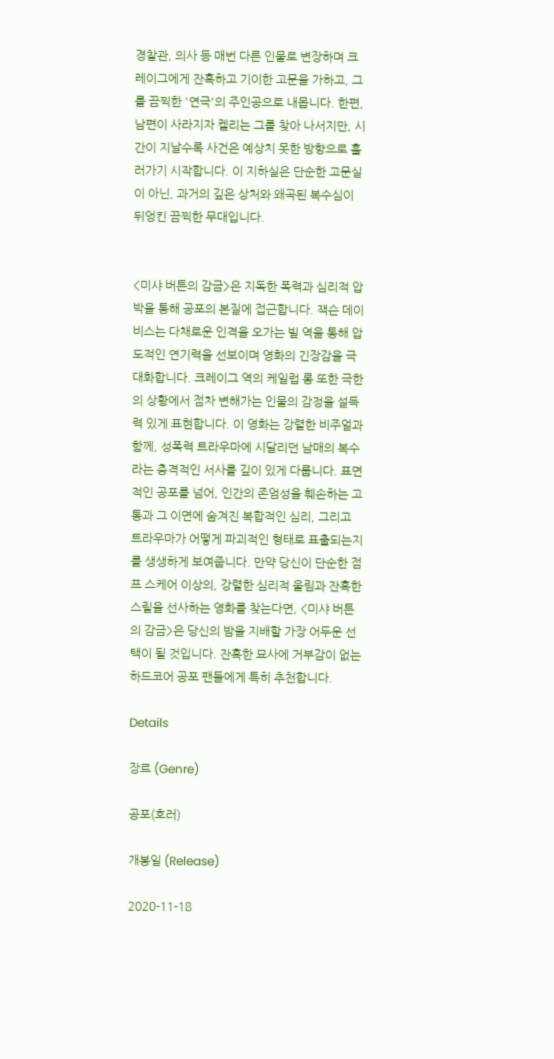경찰관, 의사 등 매번 다른 인물로 변장하며 크레이그에게 잔혹하고 기이한 고문을 가하고, 그를 끔찍한 '연극'의 주인공으로 내몹니다. 한편, 남편이 사라지자 켈리는 그를 찾아 나서지만, 시간이 지날수록 사건은 예상치 못한 방향으로 흘러가기 시작합니다. 이 지하실은 단순한 고문실이 아닌, 과거의 깊은 상처와 왜곡된 복수심이 뒤엉킨 끔찍한 무대입니다.


<미샤 버튼의 감금>은 지독한 폭력과 심리적 압박을 통해 공포의 본질에 접근합니다. 잭슨 데이비스는 다채로운 인격을 오가는 빌 역을 통해 압도적인 연기력을 선보이며 영화의 긴장감을 극대화합니다. 크레이그 역의 케일럽 롱 또한 극한의 상황에서 점차 변해가는 인물의 감정을 설득력 있게 표현합니다. 이 영화는 강렬한 비주얼과 함께, 성폭력 트라우마에 시달리던 남매의 복수라는 충격적인 서사를 깊이 있게 다룹니다. 표면적인 공포를 넘어, 인간의 존엄성을 훼손하는 고통과 그 이면에 숨겨진 복합적인 심리, 그리고 트라우마가 어떻게 파괴적인 형태로 표출되는지를 생생하게 보여줍니다. 만약 당신이 단순한 점프 스케어 이상의, 강렬한 심리적 울림과 잔혹한 스릴을 선사하는 영화를 찾는다면, <미샤 버튼의 감금>은 당신의 밤을 지배할 가장 어두운 선택이 될 것입니다. 잔혹한 묘사에 거부감이 없는 하드코어 공포 팬들에게 특히 추천합니다.

Details

장르 (Genre)

공포(호러)

개봉일 (Release)

2020-11-18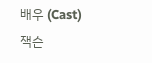배우 (Cast)
잭슨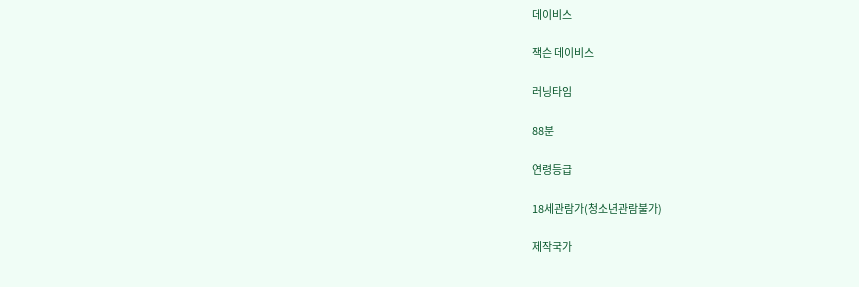데이비스

잭슨 데이비스

러닝타임

88분

연령등급

18세관람가(청소년관람불가)

제작국가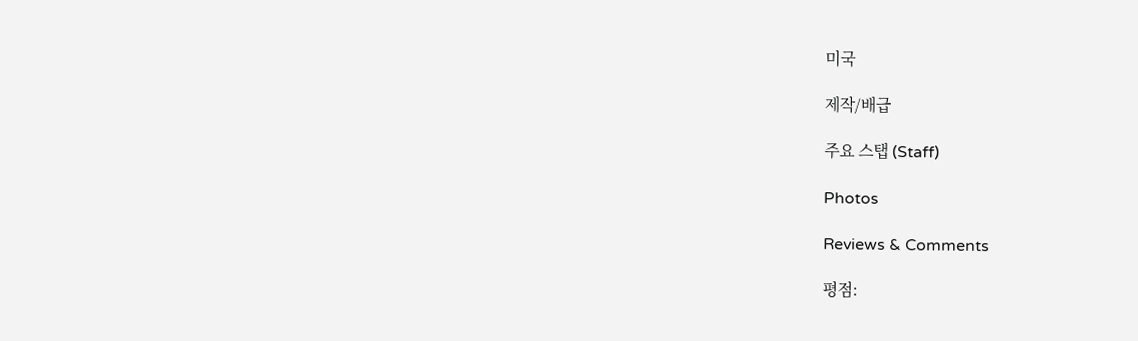미국

제작/배급

주요 스탭 (Staff)

Photos

Reviews & Comments

평점: